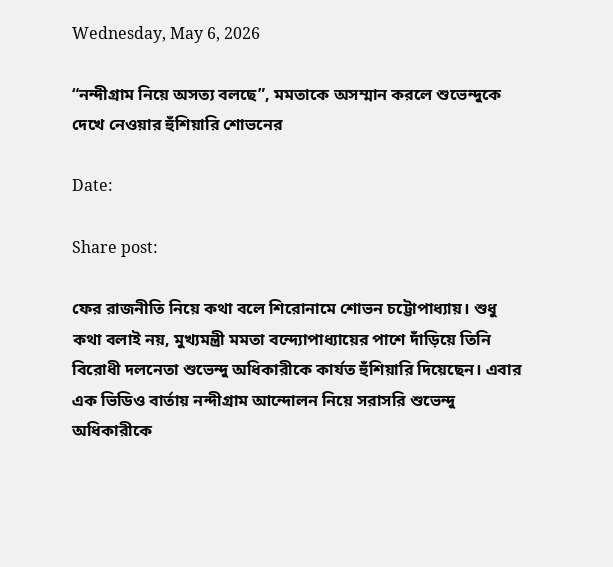Wednesday, May 6, 2026

“নন্দীগ্রাম নিয়ে অসত্য বলছে”, মমতাকে অসম্মান করলে শুভেন্দুকে দেখে নেওয়ার হুঁশিয়ারি শোভনের

Date:

Share post:

ফের রাজনীতি নিয়ে কথা বলে শিরোনামে শোভন চট্টোপাধ্যায়। শুধু কথা বলাই নয়, মুখ্যমন্ত্রী মমতা বন্দ্যোপাধ্যায়ের পাশে দাঁড়িয়ে তিনি বিরোধী দলনেতা শুভেন্দু অধিকারীকে কার্যত হুঁশিয়ারি দিয়েছেন। এবার এক ভিডিও বার্তায় নন্দীগ্রাম আন্দোলন নিয়ে সরাসরি শুভেন্দু অধিকারীকে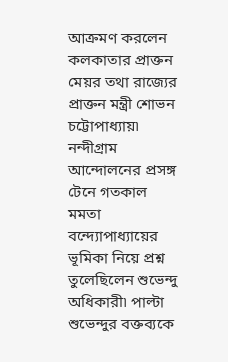আক্রমণ করলেন কলকাতার প্রাক্তন মেয়র তথা রাজ্যের প্রাক্তন মন্ত্রী শোভন চট্টোপাধ্যায়৷ নন্দীগ্রাম আন্দোলনের প্রসঙ্গ টেনে গতকাল মমতা বন্দ্যোপাধ্যায়ের ভূমিকা নিয়ে প্রশ্ন তুলেছিলেন শুভেন্দু অধিকারী৷ পাল্টা শুভেন্দুর বক্তব্যকে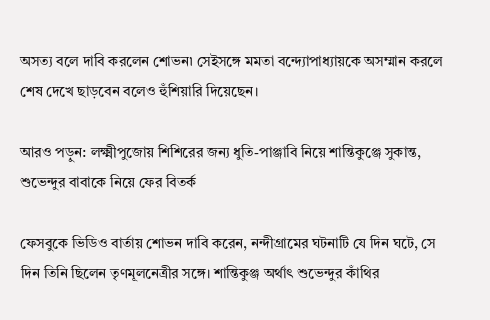অসত্য বলে দাবি করলেন শোভন৷ সেইসঙ্গে মমতা বন্দ্যোপাধ্যায়কে অসম্মান করলে শেষ দেখে ছাড়বেন বলেও হুঁশিয়ারি দিয়েছেন।

আরও পড়ুন: লক্ষ্মীপুজোয় শিশিরের জন্য ধুতি-পাঞ্জাবি নিয়ে শান্তিকুঞ্জে সুকান্ত, শুভেন্দুর বাবাকে নিয়ে ফের বিতর্ক

ফেসবুকে ভিডিও বার্তায় শোভন দাবি করেন, নন্দীগ্রামের ঘটনাটি যে দিন ঘটে, সে দিন তিনি ছিলেন তৃণমূলনেত্রীর সঙ্গে। শান্তিকুঞ্জ অর্থাৎ শুভেন্দুর কাঁথির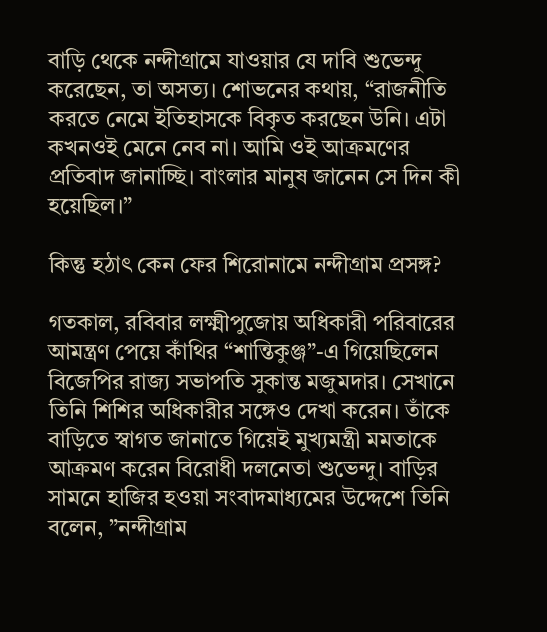বাড়ি থেকে নন্দীগ্রামে যাওয়ার যে দাবি শুভেন্দু করেছেন, তা অসত্য। শোভনের কথায়, “রাজনীতি করতে নেমে ইতিহাসকে বিকৃত করছেন উনি। এটা কখনওই মেনে নেব না। আমি ওই আক্রমণের প্রতিবাদ জানাচ্ছি। বাংলার মানুষ জানেন সে দিন কী হয়েছিল।”

কিন্তু হঠাৎ কেন ফের শিরোনামে নন্দীগ্রাম প্রসঙ্গ?

গতকাল, রবিবার লক্ষ্মীপুজোয় অধিকারী পরিবারের আমন্ত্রণ পেয়ে কাঁথির “শান্তিকুঞ্জ”-এ গিয়েছিলেন বিজেপির রাজ্য সভাপতি সুকান্ত মজুমদার। সেখানে তিনি শিশির অধিকারীর সঙ্গেও দেখা করেন। তাঁকে বাড়িতে স্বাগত জানাতে গিয়েই মুখ্যমন্ত্রী মমতাকে আক্রমণ করেন বিরোধী দলনেতা শুভেন্দু। বাড়ির সামনে হাজির হওয়া সংবাদমাধ্যমের উদ্দেশে তিনি বলেন, ”নন্দীগ্রাম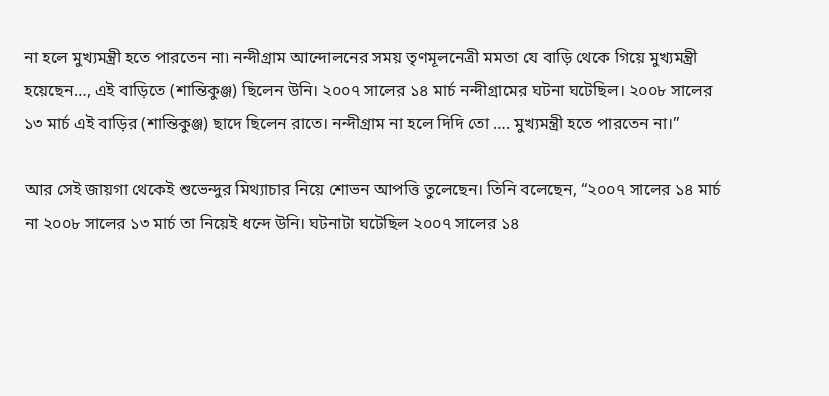না হলে মুখ্যমন্ত্রী হতে পারতেন না৷ নন্দীগ্রাম আন্দোলনের সময় তৃণমূলনেত্রী মমতা যে বাড়ি থেকে গিয়ে মুখ্যমন্ত্রী হয়েছেন…, এই বাড়িতে (শান্তিকুঞ্জ) ছিলেন উনি। ২০০৭ সালের ১৪ মার্চ নন্দীগ্রামের ঘটনা ঘটেছিল। ২০০৮ সালের ১৩ মার্চ এই বাড়ির (শান্তিকুঞ্জ) ছাদে ছিলেন রাতে। নন্দীগ্রাম না হলে দিদি তো …. মুখ্যমন্ত্রী হতে পারতেন না।”

আর সেই জায়গা থেকেই শুভেন্দুর মিথ্যাচার নিয়ে শোভন আপত্তি তুলেছেন। তিনি বলেছেন, “২০০৭ সালের ১৪ মার্চ না ২০০৮ সালের ১৩ মার্চ তা নিয়েই ধন্দে উনি। ঘটনাটা ঘটেছিল ২০০৭ সালের ১৪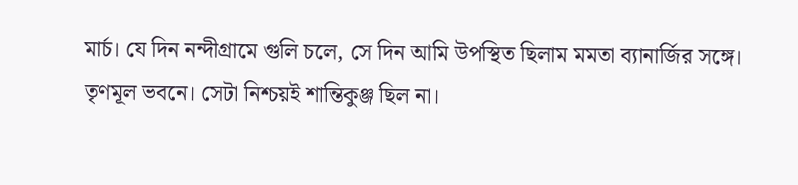মার্চ। যে দিন নন্দীগ্রামে গুলি চলে, সে দিন আমি উপস্থিত ছিলাম মমতা ব্যানার্জির সঙ্গে। তৃণমূল ভবনে। সেটা নিশ্চয়ই শান্তিকুঞ্জ ছিল না।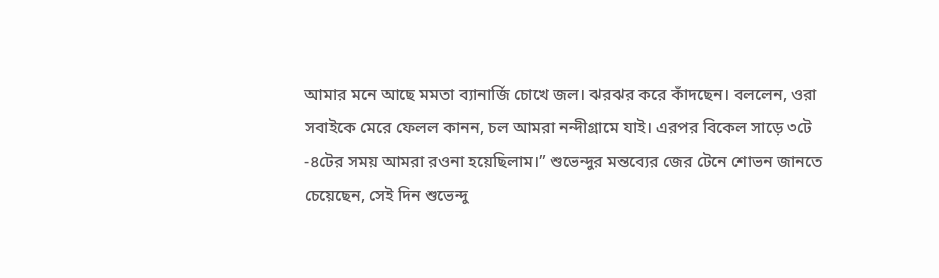আমার মনে আছে মমতা ব্যানার্জি চোখে জল। ঝরঝর করে কাঁদছেন। বললেন, ওরা সবাইকে মেরে ফেলল কানন, চল আমরা নন্দীগ্রামে যাই। এরপর বিকেল সাড়ে ৩টে -৪টের সময় আমরা রওনা হয়েছিলাম।” শুভেন্দুর মন্তব্যের জের টেনে শোভন জানতে চেয়েছেন, সেই দিন শুভেন্দু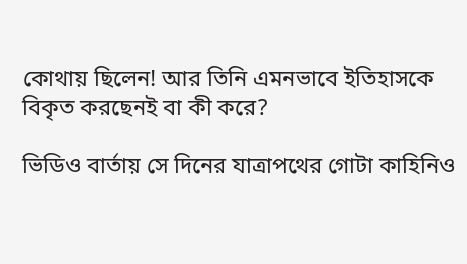কোথায় ছিলেন! আর তিনি এমনভাবে ইতিহাসকে বিকৃত করছেনই বা কী করে?

ভিডিও বার্তায় সে দিনের যাত্রাপথের গোটা কাহিনিও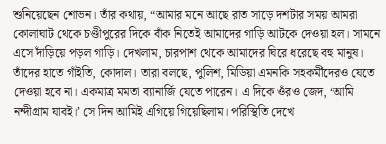শুনিয়েছেন শোভন। তাঁর কথায়, “আমার মনে আছে রাত সাড়ে দশটার সময় আমরা কোলাঘাট থেকে চণ্ডীপুরের দিকে বাঁক নিতেই আমাদের গাড়ি আটকে দেওয়া হল। সামনে এসে দাঁড়িয়ে পড়ল গাড়ি। দেখলাম, চারপাশ থেকে আমাদের ঘিরে ধরেছে বহু মানুষ। তাঁদের হাতে গাঁইতি, কোদাল। তারা বলছে, পুলিশ, মিডিয়া এমনকি সহকর্মীদেরও যেতে দেওয়া হবে না। একমাত্র মমতা ব্যানার্জি যেতে পারেন। এ দিকে ওঁরও জেদ, ‘আমি নন্দীগ্রাম যাবই।’ সে দিন আমিই এগিয়ে গিয়েছিলাম। পরিস্থিতি দেখে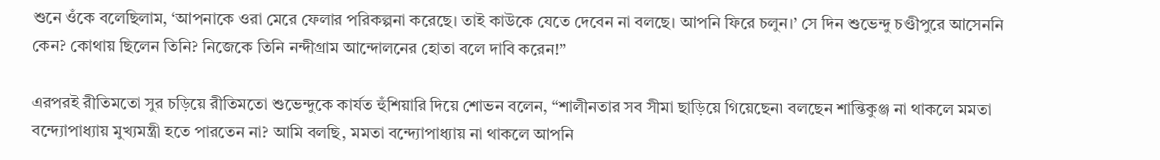শুনে ওঁকে বলেছিলাম, ‘আপনাকে ওরা মেরে ফেলার পরিকল্পনা করেছে। তাই কাউকে যেতে দেবেন না বলছে। আপনি ফিরে চলুন।’ সে দিন শুভেন্দু চণ্ডীপুরে আসেননি কেন? কোথায় ছিলেন তিনি? নিজেকে তিনি নন্দীগ্রাম আন্দোলনের হোতা বলে দাবি করেন!”

এরপরই রীতিমতো সুর চড়িয়ে রীতিমতো শুভেন্দুকে কার্যত হুঁশিয়ারি দিয়ে শোভন বলেন, “শালীনতার সব সীমা ছাড়িয়ে গিয়েছেন৷ বলছেন শান্তিকুঞ্জ না থাকলে মমতা বন্দ্যোপাধ্যায় মুখ্যমন্ত্রী হতে পারতেন না? আমি বলছি, মমতা বন্দ্যোপাধ্যায় না থাকলে আপনি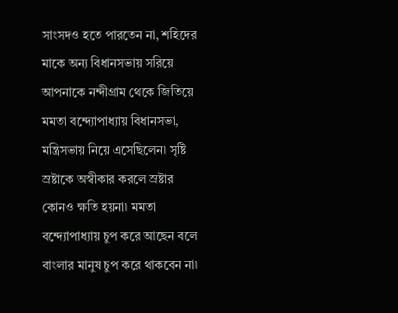সাংসদও হতে পারতেন না, শহিদের মাকে অন্য বিধানসভায় সরিয়ে আপনাকে নন্দীগ্রাম থেকে জিতিয়ে মমতা বন্দ্যোপাধ্যায় বিধানসভা, মন্ত্রিসভায় নিয়ে এসেছিলেন৷ সৃষ্টি স্রষ্টাকে অস্বীকার করলে স্রষ্টার কোনও ক্ষতি হয়না৷ মমতা বন্দ্যোপাধ্যায় চুপ করে আছেন বলে বাংলার মানুষ চুপ করে থাকবেন না৷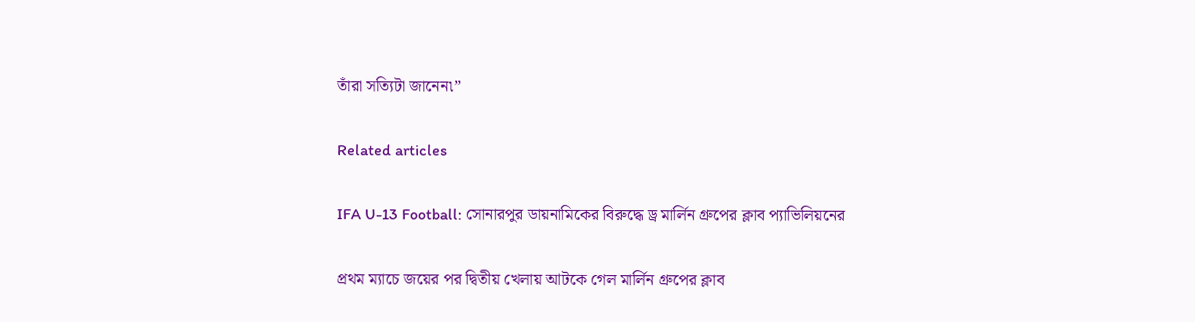তাঁরা সত্যিটা জানেন৷”

Related articles

IFA U-13 Football: সোনারপুর ডায়নামিকের বিরুদ্ধে ড্র মার্লিন গ্রুপের ক্লাব প্যাভিলিয়নের

প্রথম ম্যাচে জয়ের পর দ্বিতীয় খেলায় আটকে গেল মার্লিন গ্রুপের ক্লাব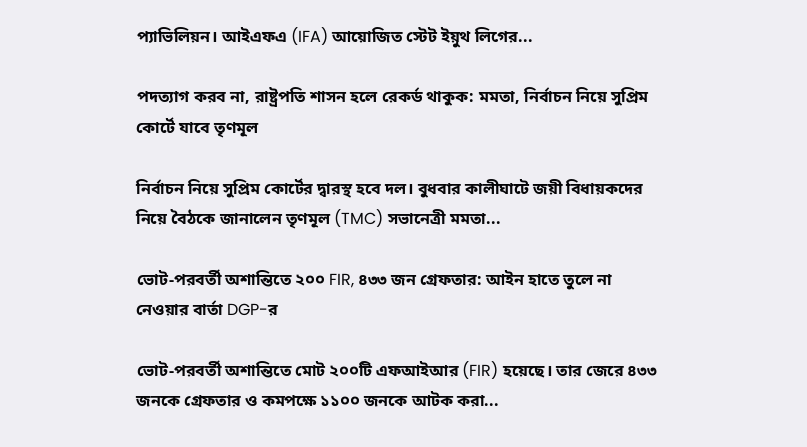প্যাভিলিয়ন। আইএফএ (IFA) আয়োজিত স্টেট ইয়ুথ লিগের...

পদত্যাগ করব না, রাষ্ট্রপতি শাসন হলে রেকর্ড থাকুক: মমতা, নির্বাচন নিয়ে সুপ্রিম কোর্টে যাবে তৃণমূল

নির্বাচন নিয়ে সুপ্রিম কোর্টের দ্বারস্থ হবে দল। বুধবার কালীঘাটে জয়ী বিধায়কদের নিয়ে বৈঠকে জানালেন তৃণমূল (TMC) সভানেত্রী মমতা...

ভোট-পরবর্তী অশান্তিতে ২০০ FIR, ৪৩৩ জন গ্রেফতার: আইন হাতে তুলে না নেওয়ার বার্তা DGP-র

ভোট-পরবর্তী অশান্তিতে মোট ২০০টি এফআইআর (FIR) হয়েছে। তার জেরে ৪৩৩ জনকে গ্রেফতার ও কমপক্ষে ১১০০ জনকে আটক করা...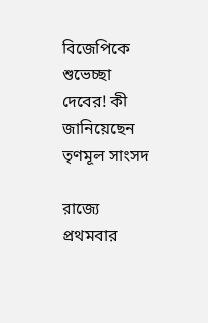বিজেপিকে শুভেচ্ছা দেবের! কী জানিয়েছেন তৃণমূল সাংসদ

রাজ্যে প্রথমবার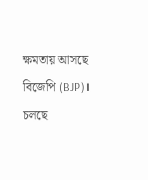ক্ষমতায় আসছে বিজেপি (BJP)। চলছে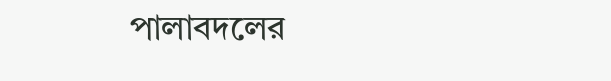পালাবদলের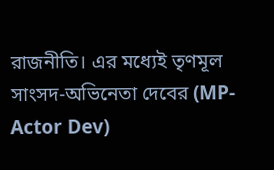রাজনীতি। এর মধ্যেই তৃণমূল সাংসদ-অভিনেতা দেবের (MP-Actor Dev)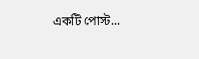একটি পোস্ট...